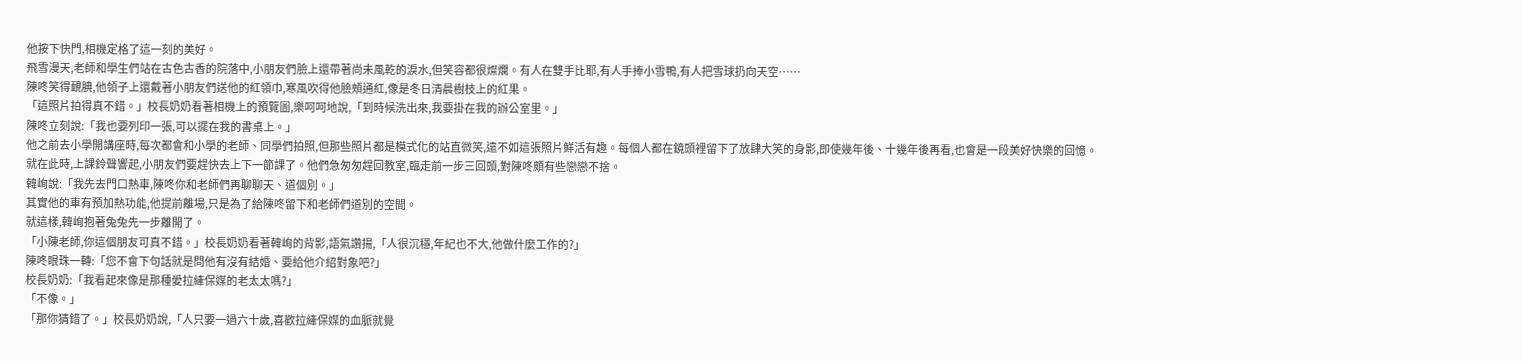他按下快門,相機定格了這一刻的美好。
飛雪漫天,老師和學生們站在古色古香的院落中,小朋友們臉上還帶著尚未風乾的淚水,但笑容都很燦爛。有人在雙手比耶,有人手捧小雪鴨,有人把雪球扔向天空……
陳咚笑得靦腆,他領子上還戴著小朋友們送他的紅領巾,寒風吹得他臉頰通紅,像是冬日清晨樹枝上的紅果。
「這照片拍得真不錯。」校長奶奶看著相機上的預覽圖,樂呵呵地說,「到時候洗出來,我要掛在我的辦公室里。」
陳咚立刻說:「我也要列印一張,可以擺在我的書桌上。」
他之前去小學開講座時,每次都會和小學的老師、同學們拍照,但那些照片都是模式化的站直微笑,遠不如這張照片鮮活有趣。每個人都在鏡頭裡留下了放肆大笑的身影,即使幾年後、十幾年後再看,也會是一段美好快樂的回憶。
就在此時,上課鈴聲響起,小朋友們要趕快去上下一節課了。他們急匆匆趕回教室,臨走前一步三回頭,對陳咚頗有些戀戀不捨。
韓峋說:「我先去門口熱車,陳咚你和老師們再聊聊天、道個別。」
其實他的車有預加熱功能,他提前離場,只是為了給陳咚留下和老師們道別的空間。
就這樣,韓峋抱著兔兔先一步離開了。
「小陳老師,你這個朋友可真不錯。」校長奶奶看著韓峋的背影,語氣讚揚,「人很沉穩,年紀也不大,他做什麼工作的?」
陳咚眼珠一轉:「您不會下句話就是問他有沒有結婚、要給他介紹對象吧?」
校長奶奶:「我看起來像是那種愛拉縴保媒的老太太嗎?」
「不像。」
「那你猜錯了。」校長奶奶說,「人只要一過六十歲,喜歡拉縴保媒的血脈就覺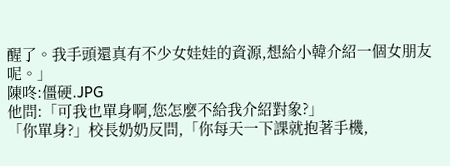醒了。我手頭還真有不少女娃娃的資源,想給小韓介紹一個女朋友呢。」
陳咚:僵硬.JPG
他問:「可我也單身啊,您怎麼不給我介紹對象?」
「你單身?」校長奶奶反問,「你每天一下課就抱著手機,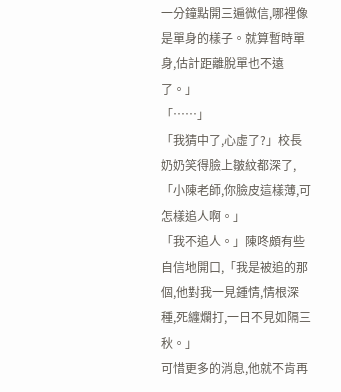一分鐘點開三遍微信,哪裡像是單身的樣子。就算暫時單身,估計距離脫單也不遠了。」
「……」
「我猜中了,心虛了?」校長奶奶笑得臉上皺紋都深了,「小陳老師,你臉皮這樣薄,可怎樣追人啊。」
「我不追人。」陳咚頗有些自信地開口,「我是被追的那個,他對我一見鍾情,情根深種,死纏爛打,一日不見如隔三秋。」
可惜更多的消息,他就不肯再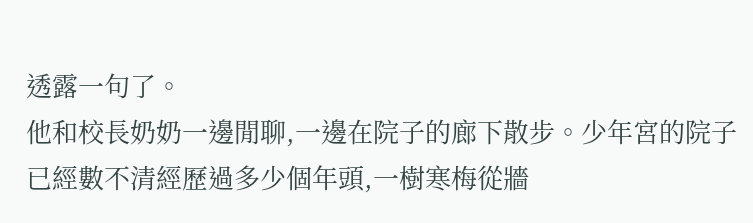透露一句了。
他和校長奶奶一邊閒聊,一邊在院子的廊下散步。少年宮的院子已經數不清經歷過多少個年頭,一樹寒梅從牆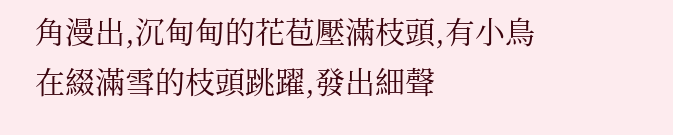角漫出,沉甸甸的花苞壓滿枝頭,有小鳥在綴滿雪的枝頭跳躍,發出細聲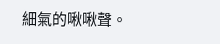細氣的啾啾聲。